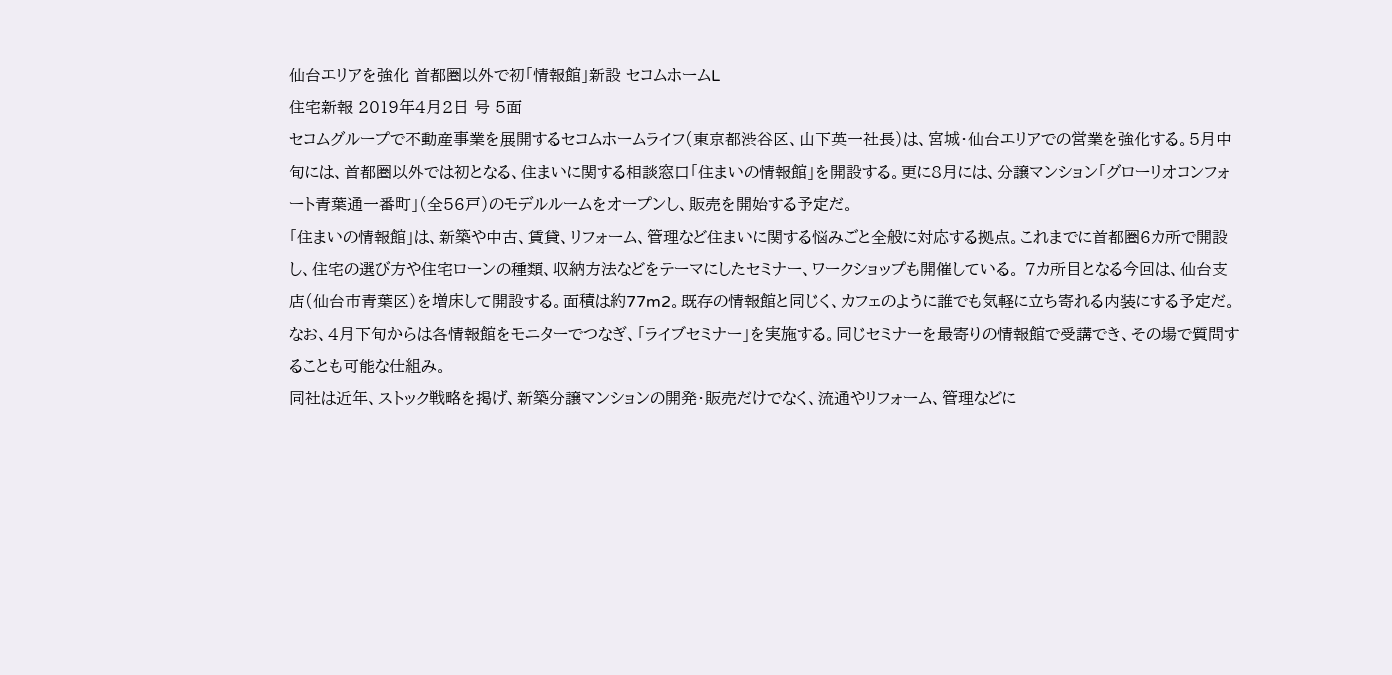仙台エリアを強化 首都圏以外で初「情報館」新設 セコムホームL
住宅新報 2019年4月2日 号 5面
セコムグループで不動産事業を展開するセコムホームライフ(東京都渋谷区、山下英一社長)は、宮城・仙台エリアでの営業を強化する。5月中旬には、首都圏以外では初となる、住まいに関する相談窓口「住まいの情報館」を開設する。更に8月には、分譲マンション「グローリオコンフォート青葉通一番町」(全56戸)のモデルルームをオープンし、販売を開始する予定だ。
「住まいの情報館」は、新築や中古、賃貸、リフォーム、管理など住まいに関する悩みごと全般に対応する拠点。これまでに首都圏6カ所で開設し、住宅の選び方や住宅ローンの種類、収納方法などをテーマにしたセミナー、ワークショップも開催している。 7カ所目となる今回は、仙台支店(仙台市青葉区)を増床して開設する。面積は約77m2。既存の情報館と同じく、カフェのように誰でも気軽に立ち寄れる内装にする予定だ。
なお、4月下旬からは各情報館をモニターでつなぎ、「ライブセミナー」を実施する。同じセミナーを最寄りの情報館で受講でき、その場で質問することも可能な仕組み。
同社は近年、ストック戦略を掲げ、新築分譲マンションの開発・販売だけでなく、流通やリフォーム、管理などに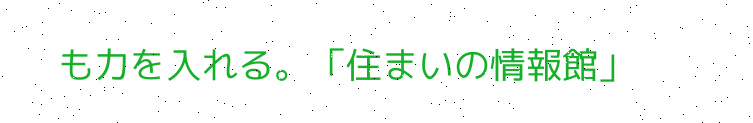も力を入れる。「住まいの情報館」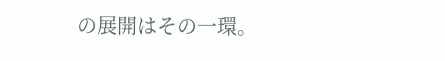の展開はその一環。